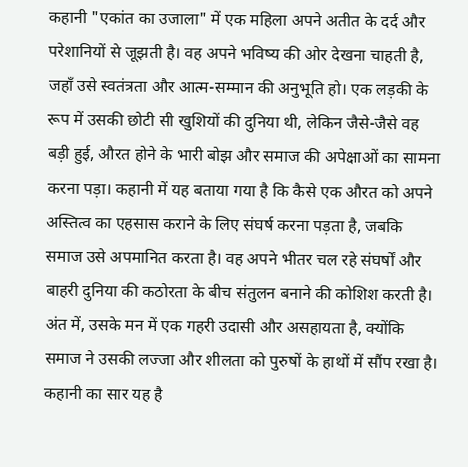कहानी "एकांत का उजाला" में एक महिला अपने अतीत के दर्द और परेशानियों से जूझती है। वह अपने भविष्य की ओर देखना चाहती है, जहाँ उसे स्वतंत्रता और आत्म-सम्मान की अनुभूति हो। एक लड़की के रूप में उसकी छोटी सी खुशियों की दुनिया थी, लेकिन जैसे-जैसे वह बड़ी हुई, औरत होने के भारी बोझ और समाज की अपेक्षाओं का सामना करना पड़ा। कहानी में यह बताया गया है कि कैसे एक औरत को अपने अस्तित्व का एहसास कराने के लिए संघर्ष करना पड़ता है, जबकि समाज उसे अपमानित करता है। वह अपने भीतर चल रहे संघर्षों और बाहरी दुनिया की कठोरता के बीच संतुलन बनाने की कोशिश करती है। अंत में, उसके मन में एक गहरी उदासी और असहायता है, क्योंकि समाज ने उसकी लज्जा और शीलता को पुरुषों के हाथों में सौंप रखा है। कहानी का सार यह है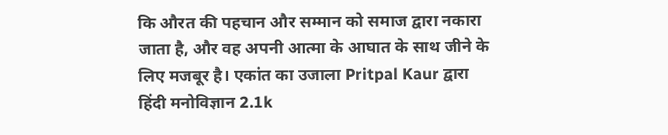कि औरत की पहचान और सम्मान को समाज द्वारा नकारा जाता है, और वह अपनी आत्मा के आघात के साथ जीने के लिए मजबूर है। एकांत का उजाला Pritpal Kaur द्वारा हिंदी मनोविज्ञान 2.1k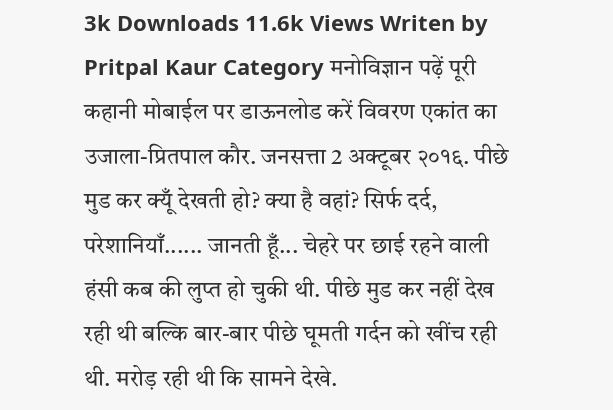3k Downloads 11.6k Views Writen by Pritpal Kaur Category मनोविज्ञान पढ़ें पूरी कहानी मोबाईल पर डाऊनलोड करें विवरण एकांत का उजाला-प्रितपाल कौर. जनसत्ता 2 अक्टूबर २०१६. पीछे मुड कर क्यूँ देखती हो? क्या है वहां? सिर्फ दर्द, परेशानियाँ...... जानती हूँ... चेहरे पर छाई रहने वाली हंसी कब की लुप्त हो चुकी थी. पीछे मुड कर नहीं देख रही थी बल्कि बार-बार पीछे घूमती गर्दन को खींच रही थी. मरोड़ रही थी कि सामने देखे.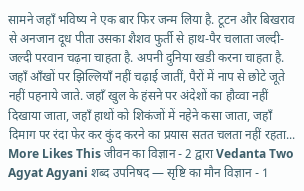सामने जहाँ भविष्य ने एक बार फिर जन्म लिया है. टूटन और बिखराव से अनजान दूध पीता उसका शैशव फुर्ती से हाथ-पैर चलाता जल्दी-जल्दी परवान चढ़ना चाहता है. अपनी दुनिया खडी करना चाहता है. जहाँ आँखों पर झिल्लियाँ नहीं चढ़ाई जातीं, पैरों में नाप से छोटे जूते नहीं पहनाये जाते. जहाँ खुल के हंसने पर अंदेशों का हौव्वा नहीं दिखाया जाता, जहाँ हाथों को शिकंजों में नहेने कसा जाता, जहाँ दिमाग पर रंदा फेर कर कुंद करने का प्रयास सतत चलता नहीं रहता... More Likes This जीवन का विज्ञान - 2 द्वारा Vedanta Two Agyat Agyani शब्द उपनिषद — सृष्टि का मौन विज्ञान - 1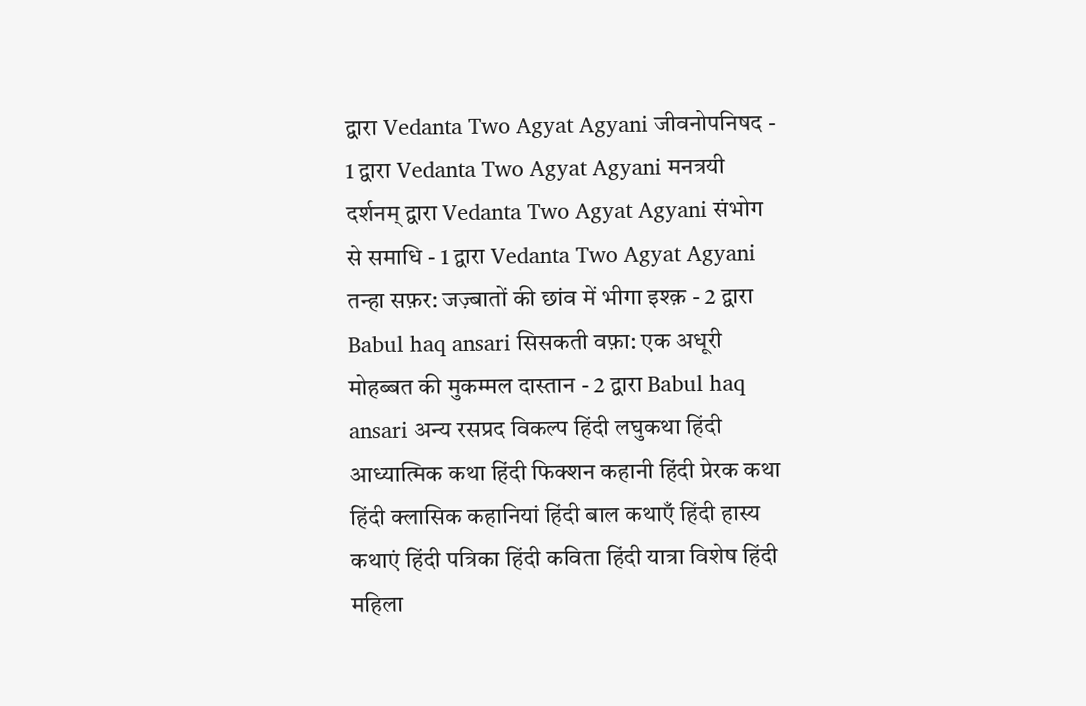द्वारा Vedanta Two Agyat Agyani जीवनोपनिषद - 1 द्वारा Vedanta Two Agyat Agyani मनत्रयी दर्शनम् द्वारा Vedanta Two Agyat Agyani संभोग से समाधि - 1 द्वारा Vedanta Two Agyat Agyani तन्हा सफ़र: जज़्बातों की छांव में भीगा इश्क़ - 2 द्वारा Babul haq ansari सिसकती वफ़ा: एक अधूरी मोहब्बत की मुकम्मल दास्तान - 2 द्वारा Babul haq ansari अन्य रसप्रद विकल्प हिंदी लघुकथा हिंदी आध्यात्मिक कथा हिंदी फिक्शन कहानी हिंदी प्रेरक कथा हिंदी क्लासिक कहानियां हिंदी बाल कथाएँ हिंदी हास्य कथाएं हिंदी पत्रिका हिंदी कविता हिंदी यात्रा विशेष हिंदी महिला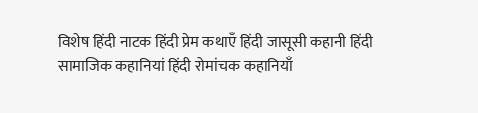विशेष हिंदी नाटक हिंदी प्रेम कथाएँ हिंदी जासूसी कहानी हिंदी सामाजिक कहानियां हिंदी रोमांचक कहानियाँ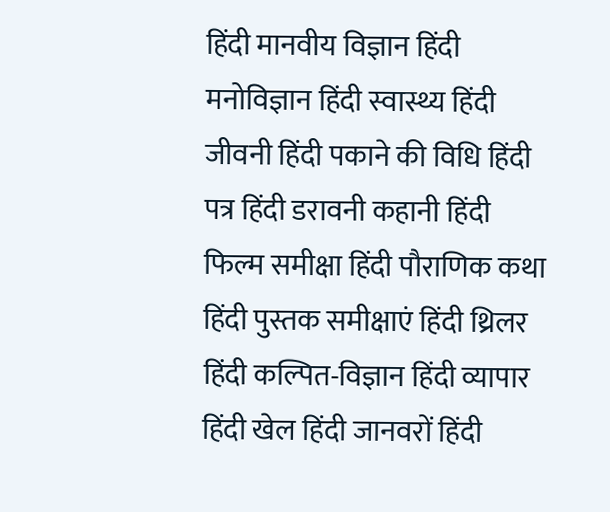हिंदी मानवीय विज्ञान हिंदी मनोविज्ञान हिंदी स्वास्थ्य हिंदी जीवनी हिंदी पकाने की विधि हिंदी पत्र हिंदी डरावनी कहानी हिंदी फिल्म समीक्षा हिंदी पौराणिक कथा हिंदी पुस्तक समीक्षाएं हिंदी थ्रिलर हिंदी कल्पित-विज्ञान हिंदी व्यापार हिंदी खेल हिंदी जानवरों हिंदी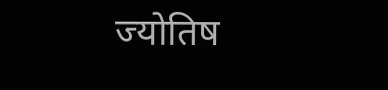ज्योतिष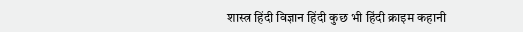शास्त्र हिंदी विज्ञान हिंदी कुछ भी हिंदी क्राइम कहानी